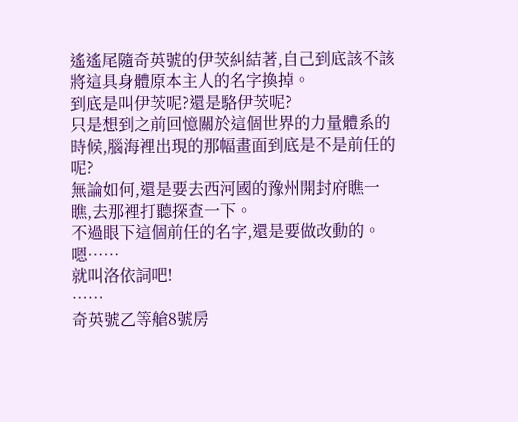遙遙尾隨奇英號的伊茨糾結著,自己到底該不該將這具身體原本主人的名字換掉。
到底是叫伊茨呢?還是駱伊茨呢?
只是想到之前回憶關於這個世界的力量體系的時候,腦海裡出現的那幅畫面到底是不是前任的呢?
無論如何,還是要去西河國的豫州開封府瞧一瞧,去那裡打聽探查一下。
不過眼下這個前任的名字,還是要做改動的。
嗯……
就叫洛依詞吧!
……
奇英號乙等艙8號房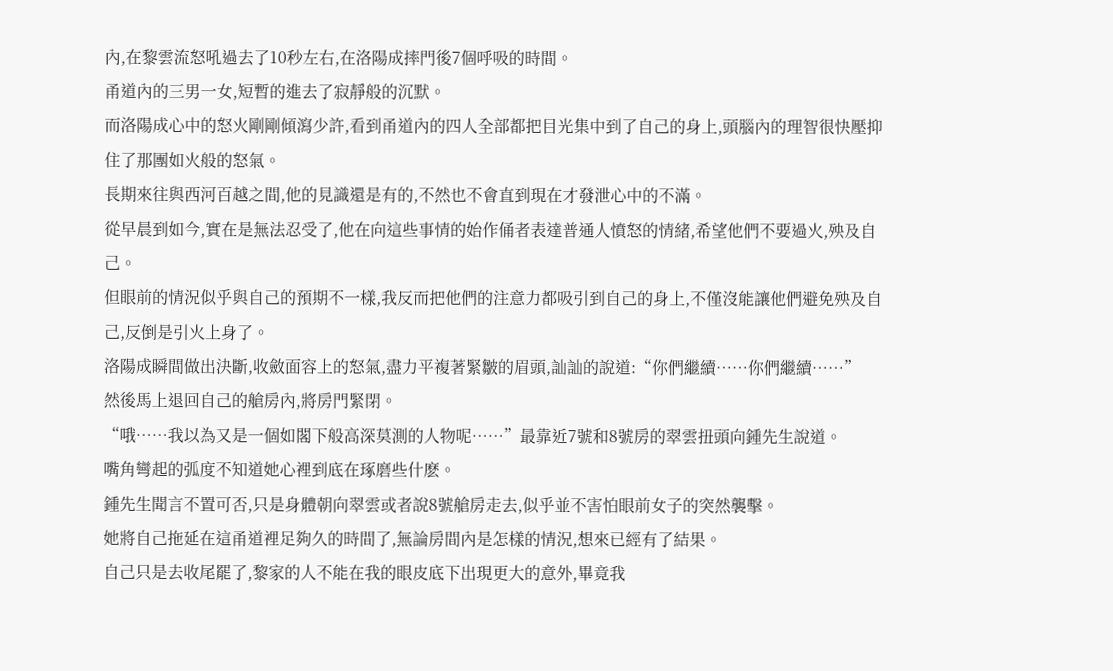內,在黎雲流怒吼過去了10秒左右,在洛陽成摔門後7個呼吸的時間。
甬道內的三男一女,短暫的進去了寂靜般的沉默。
而洛陽成心中的怒火剛剛傾瀉少許,看到甬道內的四人全部都把目光集中到了自己的身上,頭腦內的理智很快壓抑住了那團如火般的怒氣。
長期來往與西河百越之間,他的見識還是有的,不然也不會直到現在才發泄心中的不滿。
從早晨到如今,實在是無法忍受了,他在向這些事情的始作俑者表達普通人憤怒的情緒,希望他們不要過火,殃及自己。
但眼前的情況似乎與自己的預期不一樣,我反而把他們的注意力都吸引到自己的身上,不僅沒能讓他們避免殃及自己,反倒是引火上身了。
洛陽成瞬間做出決斷,收斂面容上的怒氣,盡力平複著緊皺的眉頭,訕訕的說道:“你們繼續……你們繼續……”
然後馬上退回自己的艙房內,將房門緊閉。
“哦……我以為又是一個如閣下般高深莫測的人物呢……”最靠近7號和8號房的翠雲扭頭向鍾先生說道。
嘴角彎起的弧度不知道她心裡到底在琢磨些什麽。
鍾先生聞言不置可否,只是身體朝向翠雲或者說8號艙房走去,似乎並不害怕眼前女子的突然襲擊。
她將自己拖延在這甬道裡足夠久的時間了,無論房間內是怎樣的情況,想來已經有了結果。
自己只是去收尾罷了,黎家的人不能在我的眼皮底下出現更大的意外,畢竟我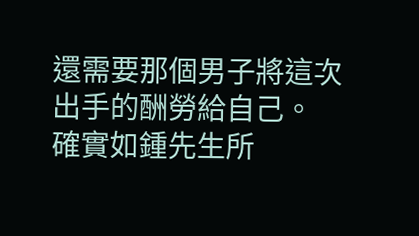還需要那個男子將這次出手的酬勞給自己。
確實如鍾先生所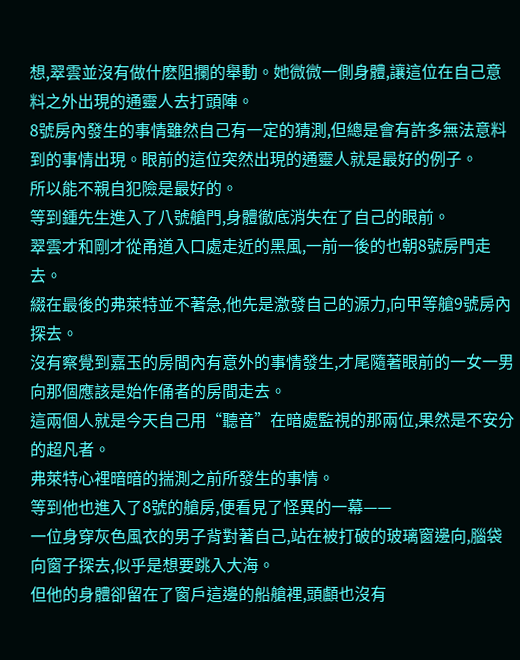想,翠雲並沒有做什麽阻攔的舉動。她微微一側身體,讓這位在自己意料之外出現的通靈人去打頭陣。
8號房內發生的事情雖然自己有一定的猜測,但總是會有許多無法意料到的事情出現。眼前的這位突然出現的通靈人就是最好的例子。
所以能不親自犯險是最好的。
等到鍾先生進入了八號艙門,身體徹底消失在了自己的眼前。
翠雲才和剛才從甬道入口處走近的黑風,一前一後的也朝8號房門走去。
綴在最後的弗萊特並不著急,他先是激發自己的源力,向甲等艙9號房內探去。
沒有察覺到嘉玉的房間內有意外的事情發生,才尾隨著眼前的一女一男向那個應該是始作俑者的房間走去。
這兩個人就是今天自己用“聽音”在暗處監視的那兩位,果然是不安分的超凡者。
弗萊特心裡暗暗的揣測之前所發生的事情。
等到他也進入了8號的艙房,便看見了怪異的一幕——
一位身穿灰色風衣的男子背對著自己,站在被打破的玻璃窗邊向,腦袋向窗子探去,似乎是想要跳入大海。
但他的身體卻留在了窗戶這邊的船艙裡,頭顱也沒有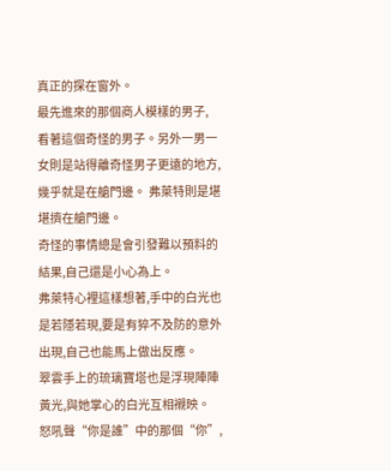真正的探在窗外。
最先進來的那個商人模樣的男子,
看著這個奇怪的男子。另外一男一女則是站得離奇怪男子更遠的地方,幾乎就是在艙門邊。 弗萊特則是堪堪擠在艙門邊。
奇怪的事情總是會引發難以預料的結果,自己還是小心為上。
弗萊特心裡這樣想著,手中的白光也是若隱若現,要是有猝不及防的意外出現,自己也能馬上做出反應。
翠雲手上的琉璃寶塔也是浮現陣陣黃光,與她掌心的白光互相襯映。
怒吼聲“你是誰”中的那個“你”,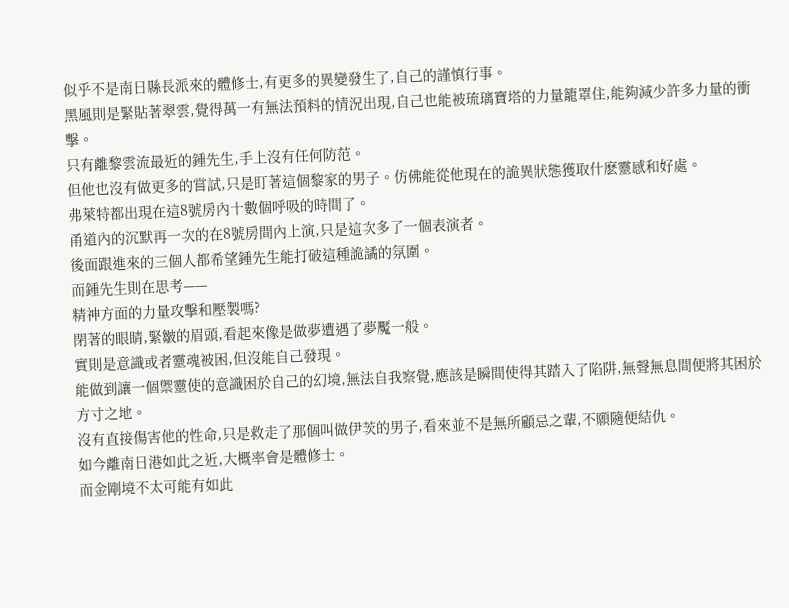似乎不是南日縣長派來的體修士,有更多的異變發生了,自己的謹慎行事。
黑風則是緊貼著翠雲,覺得萬一有無法預料的情況出現,自己也能被琉璃寶塔的力量籠罩住,能夠減少許多力量的衝擊。
只有離黎雲流最近的鍾先生,手上沒有任何防范。
但他也沒有做更多的嘗試,只是盯著這個黎家的男子。仿佛能從他現在的詭異狀態獲取什麽靈感和好處。
弗萊特都出現在這8號房內十數個呼吸的時間了。
甬道內的沉默再一次的在8號房間內上演,只是這次多了一個表演者。
後面跟進來的三個人都希望鍾先生能打破這種詭譎的氛圍。
而鍾先生則在思考——
精神方面的力量攻擊和壓製嗎?
閉著的眼睛,緊皺的眉頭,看起來像是做夢遭遇了夢魘一般。
實則是意識或者靈魂被困,但沒能自己發現。
能做到讓一個禦靈使的意識困於自己的幻境,無法自我察覺,應該是瞬間使得其踏入了陷阱,無聲無息間便將其困於方寸之地。
沒有直接傷害他的性命,只是救走了那個叫做伊茨的男子,看來並不是無所顧忌之輩,不願隨便結仇。
如今離南日港如此之近,大概率會是體修士。
而金剛境不太可能有如此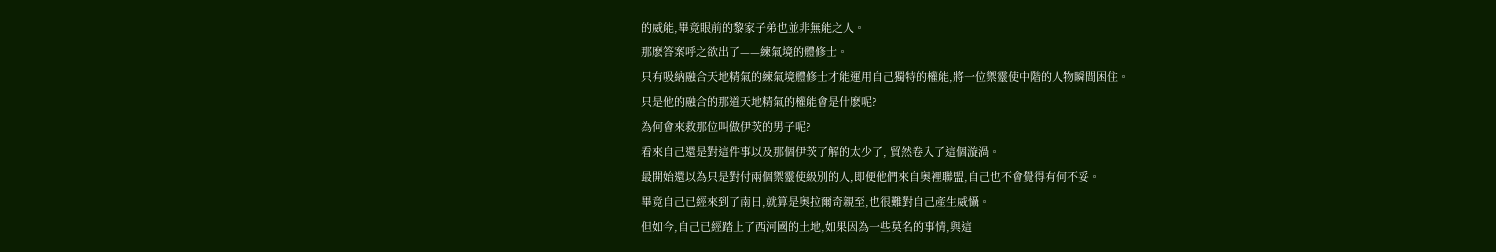的威能,畢竟眼前的黎家子弟也並非無能之人。
那麽答案呼之欲出了——練氣境的體修士。
只有吸納融合天地精氣的練氣境體修士才能運用自己獨特的權能,將一位禦靈使中階的人物瞬間困住。
只是他的融合的那道天地精氣的權能會是什麽呢?
為何會來救那位叫做伊茨的男子呢?
看來自己還是對這件事以及那個伊茨了解的太少了, 貿然卷入了這個漩渦。
最開始還以為只是對付兩個禦靈使級別的人,即便他們來自奧裡聯盟,自己也不會覺得有何不妥。
畢竟自己已經來到了南日,就算是奧拉爾奇親至,也很難對自己產生威懾。
但如今,自己已經踏上了西河國的土地,如果因為一些莫名的事情,與這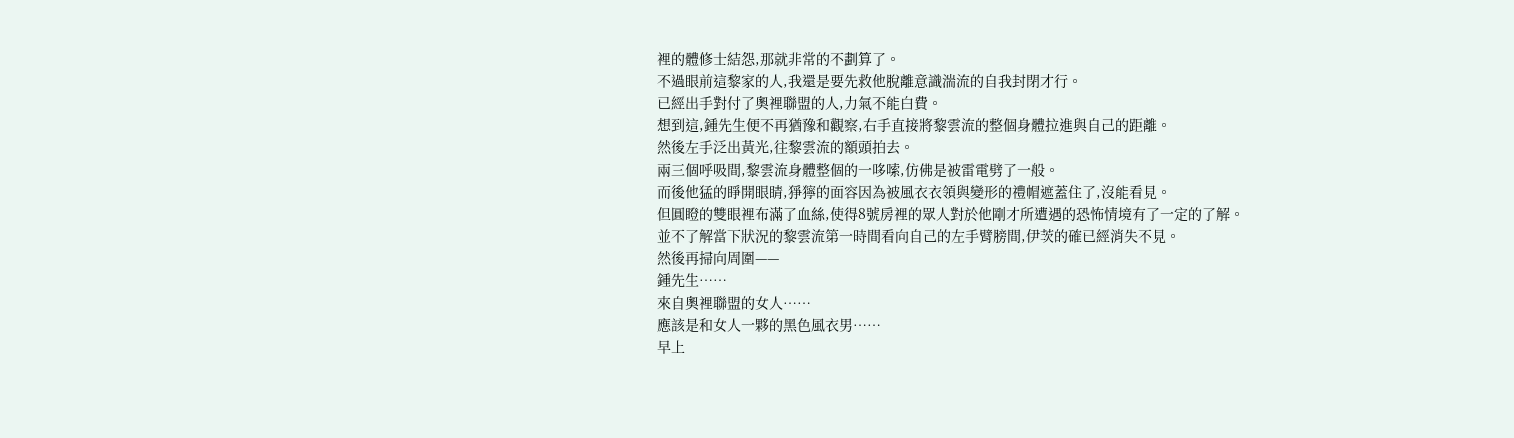裡的體修士結怨,那就非常的不劃算了。
不過眼前這黎家的人,我還是要先救他脫離意識湍流的自我封閉才行。
已經出手對付了奧裡聯盟的人,力氣不能白費。
想到這,鍾先生便不再猶豫和觀察,右手直接將黎雲流的整個身體拉進與自己的距離。
然後左手泛出黃光,往黎雲流的額頭拍去。
兩三個呼吸間,黎雲流身體整個的一哆嗦,仿佛是被雷電劈了一般。
而後他猛的睜開眼睛,猙獰的面容因為被風衣衣領與變形的禮帽遮蓋住了,沒能看見。
但圓瞪的雙眼裡布滿了血絲,使得8號房裡的眾人對於他剛才所遭遇的恐怖情境有了一定的了解。
並不了解當下狀況的黎雲流第一時間看向自己的左手臂膀間,伊茨的確已經消失不見。
然後再掃向周圍——
鍾先生……
來自奧裡聯盟的女人……
應該是和女人一夥的黑色風衣男……
早上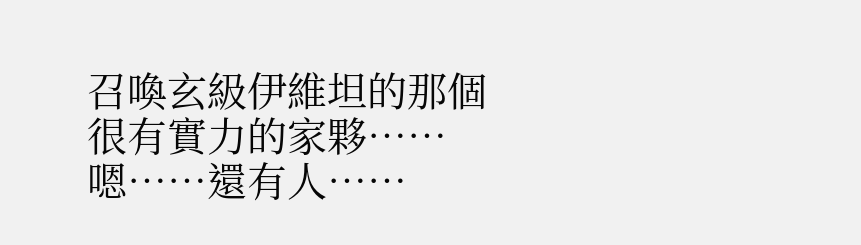召喚玄級伊維坦的那個很有實力的家夥……
嗯……還有人……